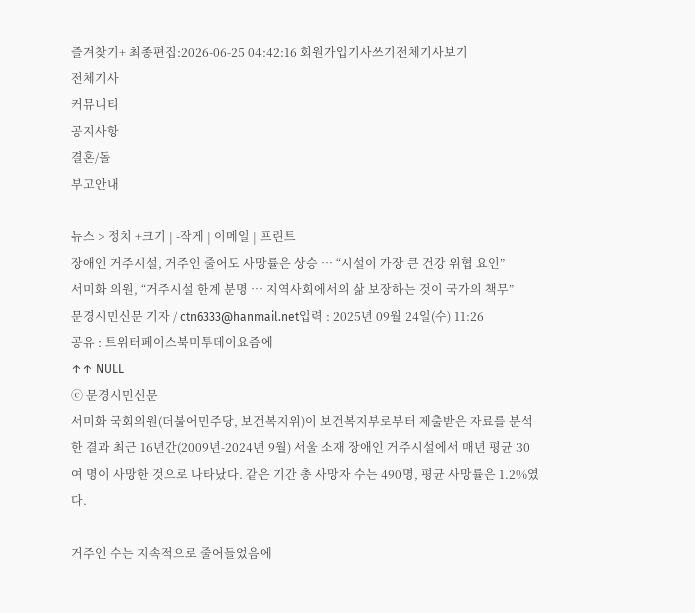즐겨찾기+ 최종편집:2026-06-25 04:42:16 회원가입기사쓰기전체기사보기
전체기사
커뮤니티
공지사항
결혼/돌
부고안내

뉴스 > 정치 +크기 | -작게 | 이메일 | 프린트
장애인 거주시설, 거주인 줄어도 사망률은 상승 ⋯ “시설이 가장 큰 건강 위협 요인”
서미화 의원, “거주시설 한계 분명 ⋯ 지역사회에서의 삶 보장하는 것이 국가의 책무”
문경시민신문 기자 / ctn6333@hanmail.net입력 : 2025년 09월 24일(수) 11:26
공유 : 트위터페이스북미투데이요즘에
↑↑ NULL
ⓒ 문경시민신문
서미화 국회의원(더불어민주당, 보건복지위)이 보건복지부로부터 제출받은 자료를 분석한 결과 최근 16년간(2009년-2024년 9월) 서울 소재 장애인 거주시설에서 매년 평균 30여 명이 사망한 것으로 나타났다. 같은 기간 총 사망자 수는 490명, 평균 사망률은 1.2%였다.

거주인 수는 지속적으로 줄어들었음에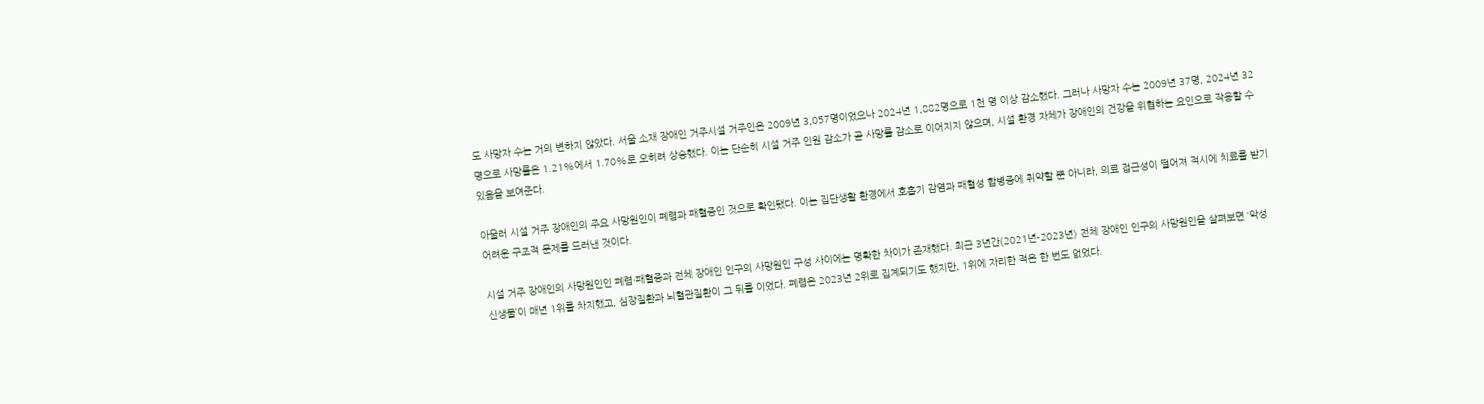도 사망자 수는 거의 변하지 않았다. 서울 소재 장애인 거주시설 거주인은 2009년 3,057명이었으나 2024년 1,882명으로 1천 명 이상 감소했다. 그러나 사망자 수는 2009년 37명, 2024년 32명으로 사망률은 1.21%에서 1.70%로 오히려 상승했다. 이는 단순히 시설 거주 인원 감소가 곧 사망률 감소로 이어지지 않으며, 시설 환경 자체가 장애인의 건강을 위협하는 요인으로 작용할 수 있음을 보여준다.

아울러 시설 거주 장애인의 주요 사망원인이 폐렴과 패혈증인 것으로 확인됐다. 이는 집단생활 환경에서 호흡기 감염과 패혈성 합병증에 취약할 뿐 아니라, 의료 접근성이 떨어져 적시에 치료를 받기 어려운 구조적 문제를 드러낸 것이다.

시설 거주 장애인의 사망원인인 폐렴·패혈증과 전체 장애인 인구의 사망원인 구성 사이에는 명확한 차이가 존재했다. 최근 3년간(2021년-2023년) 전체 장애인 인구의 사망원인을 살펴보면 ‘악성신생물’이 매년 1위를 차지했고, 심장질환과 뇌혈관질환이 그 뒤를 이었다. 폐렴은 2023년 2위로 집계되기도 했지만, 1위에 자리한 적은 한 번도 없었다.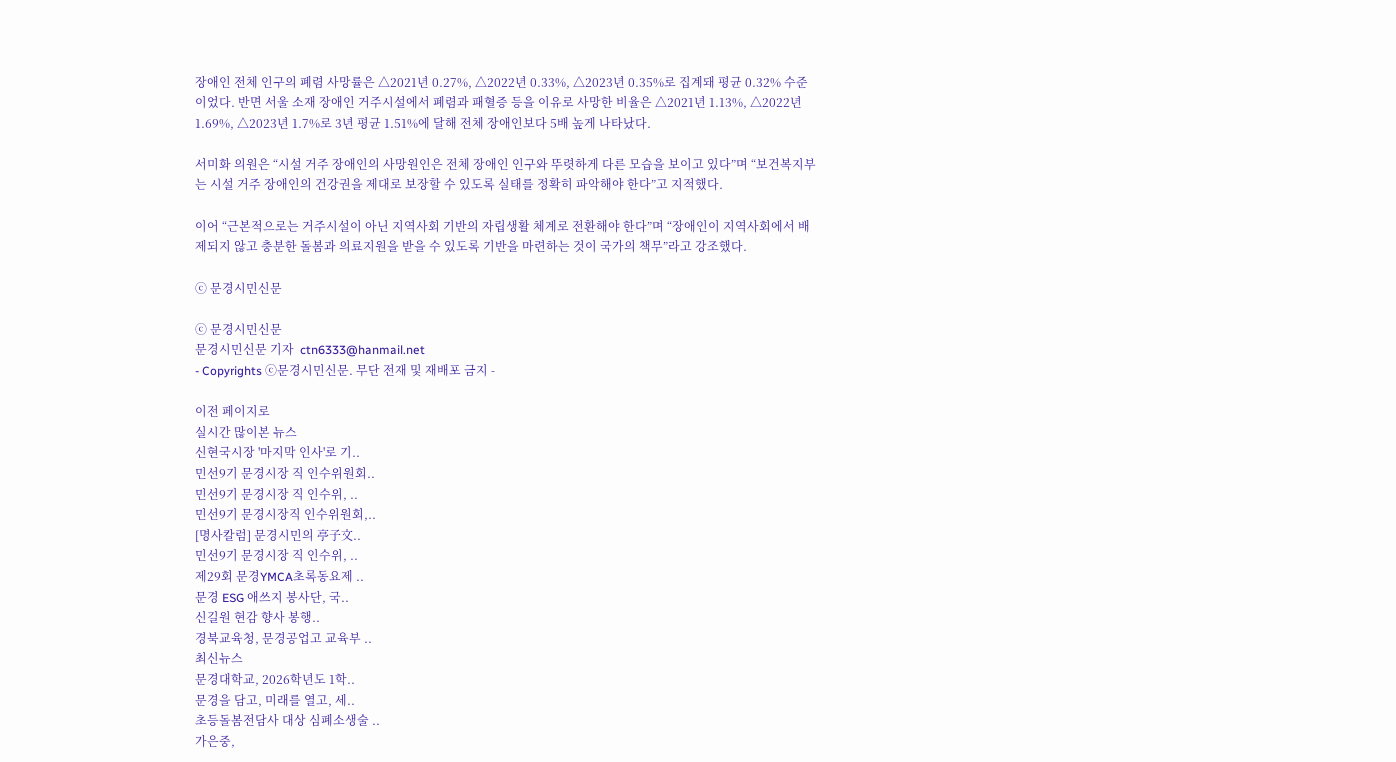장애인 전체 인구의 폐렴 사망률은 △2021년 0.27%, △2022년 0.33%, △2023년 0.35%로 집계돼 평균 0.32% 수준이었다. 반면 서울 소재 장애인 거주시설에서 폐렴과 패혈증 등을 이유로 사망한 비율은 △2021년 1.13%, △2022년 1.69%, △2023년 1.7%로 3년 평균 1.51%에 달해 전체 장애인보다 5배 높게 나타났다.

서미화 의원은 “시설 거주 장애인의 사망원인은 전체 장애인 인구와 뚜렷하게 다른 모습을 보이고 있다”며 “보건복지부는 시설 거주 장애인의 건강권을 제대로 보장할 수 있도록 실태를 정확히 파악해야 한다”고 지적했다.

이어 “근본적으로는 거주시설이 아닌 지역사회 기반의 자립생활 체계로 전환해야 한다”며 “장애인이 지역사회에서 배제되지 않고 충분한 돌봄과 의료지원을 받을 수 있도록 기반을 마련하는 것이 국가의 책무”라고 강조했다.

ⓒ 문경시민신문

ⓒ 문경시민신문
문경시민신문 기자  ctn6333@hanmail.net
- Copyrights ⓒ문경시민신문. 무단 전재 및 재배포 금지 -

이전 페이지로
실시간 많이본 뉴스
신현국시장 '마지막 인사'로 기..
민선9기 문경시장 직 인수위원회..
민선9기 문경시장 직 인수위, ..
민선9기 문경시장직 인수위원회,..
[명사칼럼] 문경시민의 亭子文..
민선9기 문경시장 직 인수위, ..
제29회 문경YMCA초록동요제 ..
문경 ESG 애쓰지 봉사단, 국..
신길원 현감 향사 봉행..
경북교육청, 문경공업고 교육부 ..
최신뉴스
문경대학교, 2026학년도 1학..
문경을 담고, 미래를 열고, 세..
초등돌봄전담사 대상 심폐소생술 ..
가은중,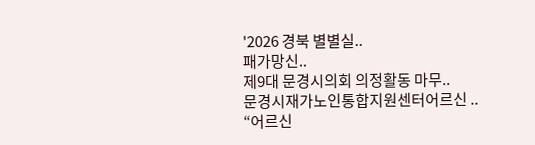'2026 경북 별별실..
패가망신..
제9대 문경시의회 의정활동 마무..
문경시재가노인통합지원센터어르신 ..
“어르신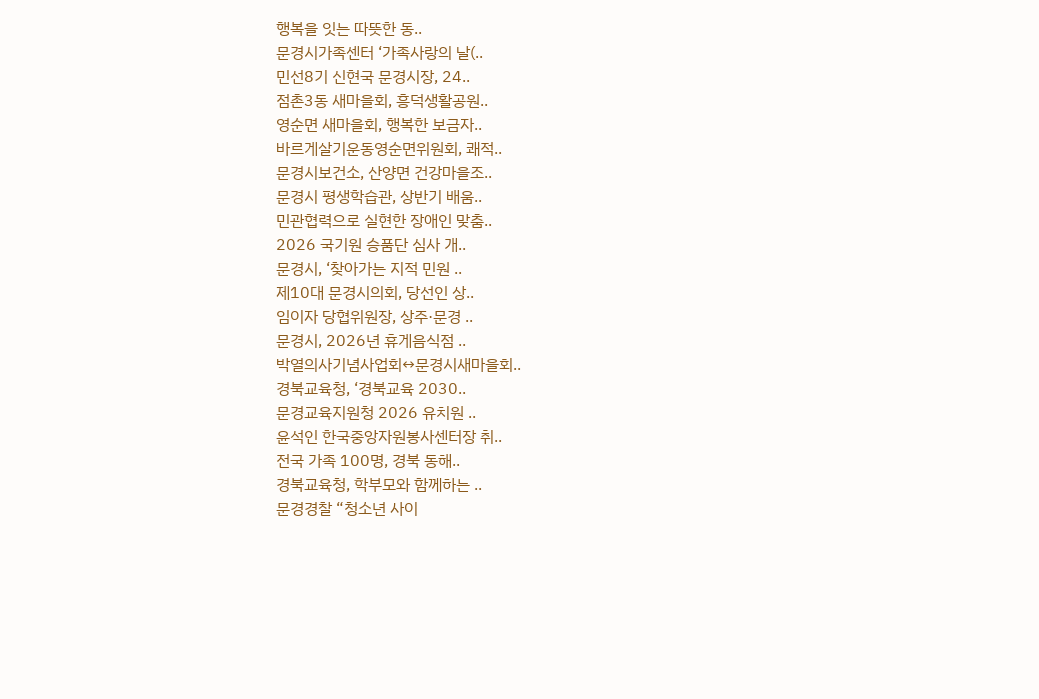행복을 잇는 따뜻한 동..
문경시가족센터 ‘가족사랑의 날(..
민선8기 신현국 문경시장, 24..
점촌3동 새마을회, 흥덕생활공원..
영순면 새마을회, 행복한 보금자..
바르게살기운동영순면위원회, 쾌적..
문경시보건소, 산양면 건강마을조..
문경시 평생학습관, 상반기 배움..
민관협력으로 실현한 장애인 맞춤..
2026 국기원 승품단 심사 개..
문경시, ‘찾아가는 지적 민원 ..
제10대 문경시의회, 당선인 상..
임이자 당협위원장, 상주·문경 ..
문경시, 2026년 휴게음식점 ..
박열의사기념사업회↔문경시새마을회..
경북교육청, ‘경북교육 2030..
문경교육지원청 2026 유치원 ..
윤석인 한국중앙자원봉사센터장 취..
전국 가족 100명, 경북 동해..
경북교육청, 학부모와 함께하는 ..
문경경찰 “청소년 사이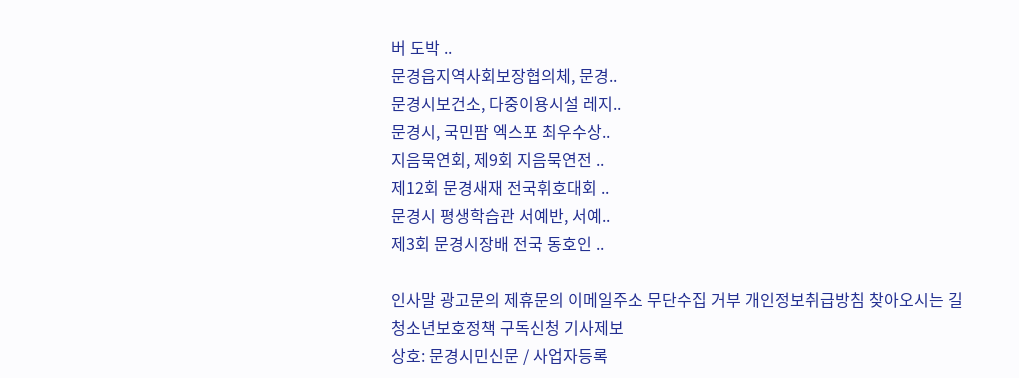버 도박 ..
문경읍지역사회보장협의체, 문경..
문경시보건소, 다중이용시설 레지..
문경시, 국민팜 엑스포 최우수상..
지음묵연회, 제9회 지음묵연전 ..
제12회 문경새재 전국휘호대회 ..
문경시 평생학습관 서예반, 서예..
제3회 문경시장배 전국 동호인 ..

인사말 광고문의 제휴문의 이메일주소 무단수집 거부 개인정보취급방침 찾아오시는 길 청소년보호정책 구독신청 기사제보
상호: 문경시민신문 / 사업자등록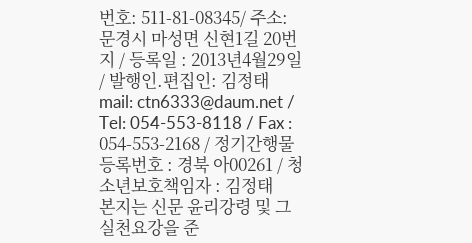번호: 511-81-08345/ 주소: 문경시 마성면 신현1길 20번지 / 등록일 : 2013년4월29일 / 발행인.편집인: 김정태
mail: ctn6333@daum.net / Tel: 054-553-8118 / Fax : 054-553-2168 / 정기간행물 등록번호 : 경북 아00261 / 청소년보호책임자 : 김정태
본지는 신문 윤리강령 및 그 실천요강을 준